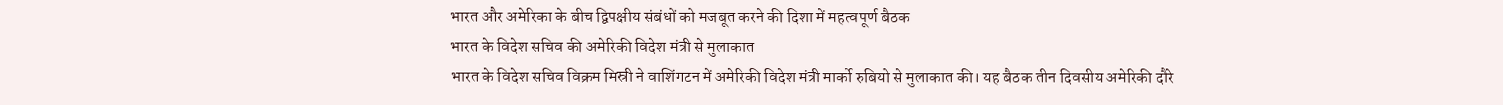भारत और अमेरिका के बीच द्विपक्षीय संबंधों को मजबूत करने की दिशा में महत्वपूर्ण बैठक
भारत के विदेश सचिव की अमेरिकी विदेश मंत्री से मुलाकात
भारत के विदेश सचिव विक्रम मिस्री ने वाशिंगटन में अमेरिकी विदेश मंत्री मार्को रुबियो से मुलाकात की। यह बैठक तीन दिवसीय अमेरिकी दौरे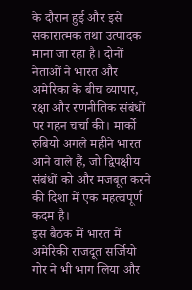के दौरान हुई और इसे सकारात्मक तथा उत्पादक माना जा रहा है। दोनों नेताओं ने भारत और अमेरिका के बीच व्यापार, रक्षा और रणनीतिक संबंधों पर गहन चर्चा की। मार्को रुबियो अगले महीने भारत आने वाले हैं, जो द्विपक्षीय संबंधों को और मजबूत करने की दिशा में एक महत्वपूर्ण कदम है।
इस बैठक में भारत में अमेरिकी राजदूत सर्जियो गोर ने भी भाग लिया और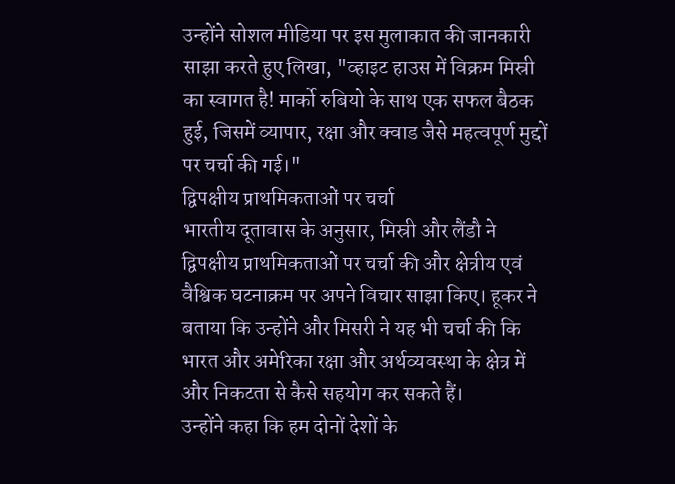उन्होंने सोशल मीडिया पर इस मुलाकात की जानकारी साझा करते हुए लिखा, "व्हाइट हाउस में विक्रम मिस्री का स्वागत है! मार्को रुबियो के साथ एक सफल बैठक हुई, जिसमें व्यापार, रक्षा और क्वाड जैसे महत्वपूर्ण मुद्दों पर चर्चा की गई।"
द्विपक्षीय प्राथमिकताओं पर चर्चा
भारतीय दूतावास के अनुसार, मिस्री और लैंडौ ने द्विपक्षीय प्राथमिकताओं पर चर्चा की और क्षेत्रीय एवं वैश्विक घटनाक्रम पर अपने विचार साझा किए। हूकर ने बताया कि उन्होंने और मिसरी ने यह भी चर्चा की कि भारत और अमेरिका रक्षा और अर्थव्यवस्था के क्षेत्र में और निकटता से कैसे सहयोग कर सकते हैं।
उन्होंने कहा कि हम दोनों देशों के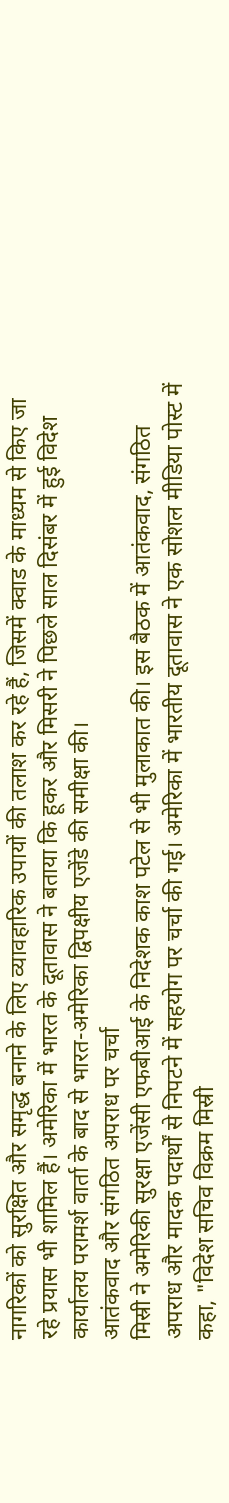नागरिकों को सुरक्षित और समृद्ध बनाने के लिए व्यावहारिक उपायों की तलाश कर रहे हैं, जिसमें क्वाड के माध्यम से किए जा रहे प्रयास भी शामिल हैं। अमेरिका में भारत के दूतावास ने बताया कि हूकर और मिसरी ने पिछले साल दिसंबर में हुई विदेश कार्यालय परामर्श वार्ता के बाद से भारत-अमेरिका द्विपक्षीय एजेंडे की समीक्षा की।
आतंकवाद और संगठित अपराध पर चर्चा
मिस्री ने अमेरिकी सुरक्षा एजेंसी एफबीआई के निदेशक काश पटेल से भी मुलाकात की। इस बैठक में आतंकवाद, संगठित अपराध और मादक पदार्थों से निपटने में सहयोग पर चर्चा की गई। अमेरिका में भारतीय दूतावास ने एक सोशल मीडिया पोस्ट में कहा, "विदेश सचिव विक्रम मिस्री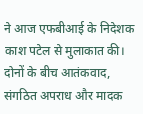ने आज एफबीआई के निदेशक काश पटेल से मुलाकात की। दोनों के बीच आतंकवाद, संगठित अपराध और मादक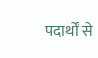पदार्थों से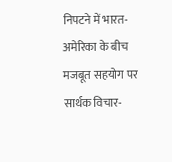निपटने में भारत-अमेरिका के बीच मजबूत सहयोग पर सार्थक विचार-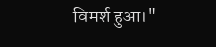विमर्श हुआ।"